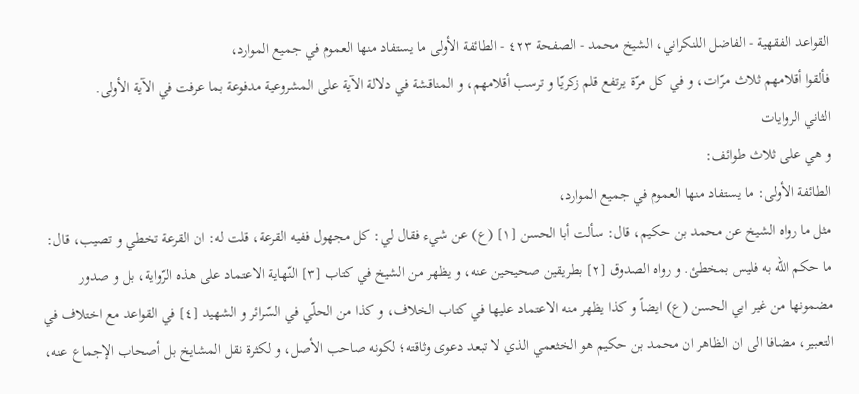القواعد الفقهية - الفاضل اللنكراني، الشيخ محمد - الصفحة ٤٢٣ - الطائفة الأولى ما يستفاد منها العموم في جميع الموارد،
فألقوا أقلامهم ثلاث مرّات، و في كل مرّة يرتفع قلم زكريّا و ترسب أقلامهم، و المناقشة في دلالة الآية على المشروعية مدفوعة بما عرفت في الآية الأولى.
الثاني الروايات
و هي على ثلاث طوائف:
الطائفة الأولى: ما يستفاد منها العموم في جميع الموارد،
مثل ما رواه الشيخ عن محمد بن حكيم، قال: سألت أبا الحسن [١] (ع) عن شيء فقال لي: كل مجهول ففيه القرعة، قلت له: ان القرعة تخطي و تصيب، قال: ما حكم اللّه به فليس بمخطئ. و رواه الصدوق [٢] بطريقين صحيحين عنه، و يظهر من الشيخ في كتاب [٣] النّهاية الاعتماد على هذه الرّواية، بل و صدور مضمونها من غير ابي الحسن (ع) ايضاً و كذا يظهر منه الاعتماد عليها في كتاب الخلاف، و كذا من الحلّي في السّرائر و الشهيد [٤] في القواعد مع اختلاف في التعبير، مضافا الى ان الظاهر ان محمد بن حكيم هو الخثعمي الذي لا تبعد دعوى وثاقته؛ لكونه صاحب الأصل، و لكثرة نقل المشايخ بل أصحاب الإجماع عنه،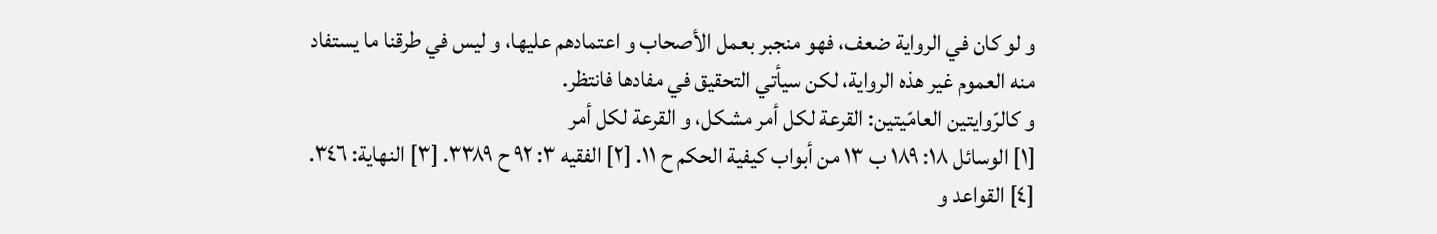و لو كان في الرواية ضعف، فهو منجبر بعمل الأصحاب و اعتمادهم عليها، و ليس في طرقنا ما يستفاد منه العموم غير هذه الرواية، لكن سيأتي التحقيق في مفادها فانتظر.
و كالرّوايتين العامّيتين: القرعة لكل أمر مشكل، و القرعة لكل أمر
[١] الوسائل ١٨: ١٨٩ ب ١٣ من أبواب كيفية الحكم ح ١١. [٢] الفقيه ٣: ٩٢ ح ٣٣٨٩. [٣] النهاية: ٣٤٦. [٤] القواعد و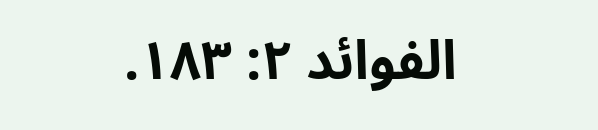الفوائد ٢: ١٨٣.